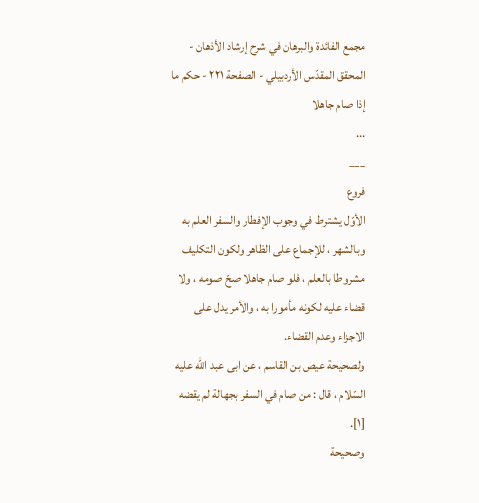مجمع الفائدة والبرهان في شرح إرشاد الأذهان - المحقق المقدّس الأردبيلي - الصفحة ٢٢١ - حكم ما إذا صام جاهلا
...
___
فروع
الأوّل يشترط في وجوب الإفطار والسفر العلم به وبالشهر ، للإجماع على الظاهر ولكون التكليف مشروطا بالعلم ، فلو صام جاهلا صحّ صومه ، ولا قضاء عليه لكونه مأمورا به ، والأمر يدل على الاجزاء وعدم القضاء.
ولصحيحة عيص بن القاسم ، عن ابى عبد الله عليه السّلام ، قال : من صام في السفر بجهالة لم يقضه [١].
وصحيحة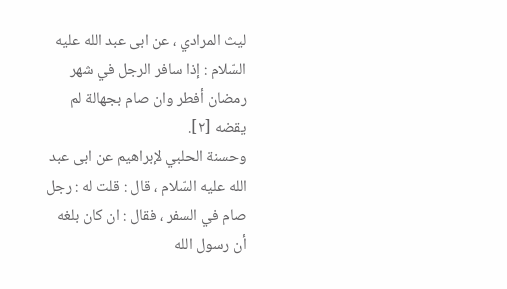ليث المرادي ، عن ابى عبد الله عليه السّلام : إذا سافر الرجل في شهر رمضان أفطر وان صام بجهالة لم يقضه [٢].
وحسنة الحلبي لإبراهيم عن ابى عبد الله عليه السّلام ، قال : قلت له : رجل صام في السفر ، فقال : ان كان بلغه أن رسول الله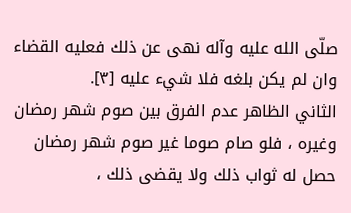صلّى الله عليه وآله نهى عن ذلك فعليه القضاء وان لم يكن بلغه فلا شيء عليه [٣].
الثاني الظاهر عدم الفرق بين صوم شهر رمضان وغيره ، فلو صام صوما غير صوم شهر رمضان حصل له ثواب ذلك ولا يقضى ذلك ،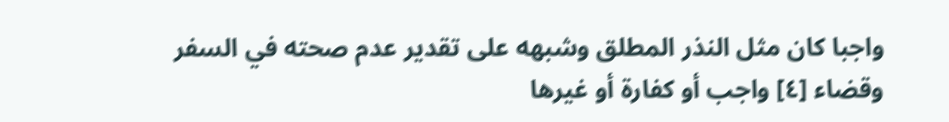واجبا كان مثل النذر المطلق وشبهه على تقدير عدم صحته في السفر وقضاء [٤] واجب أو كفارة أو غيرها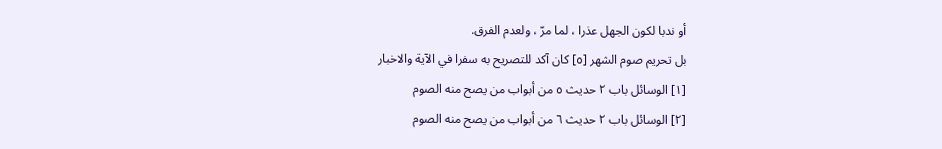أو ندبا لكون الجهل عذرا ، لما مرّ ، ولعدم الفرق.
بل تحريم صوم الشهر [٥] كان آكد للتصريح به سفرا في الآية والاخبار
[١] الوسائل باب ٢ حديث ٥ من أبواب من يصح منه الصوم
[٢] الوسائل باب ٢ حديث ٦ من أبواب من يصح منه الصوم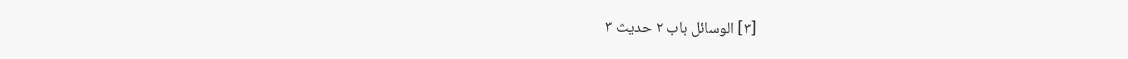[٣] الوسائل باب ٢ حديث ٣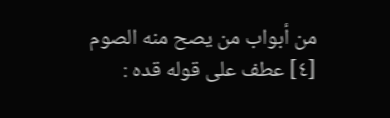من أبواب من يصح منه الصوم
[٤] عطف على قوله قده :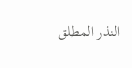النذر المطلق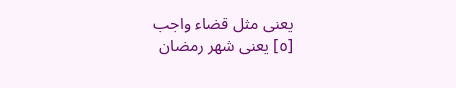يعنى مثل قضاء واجب
[٥] يعنى شهر رمضان